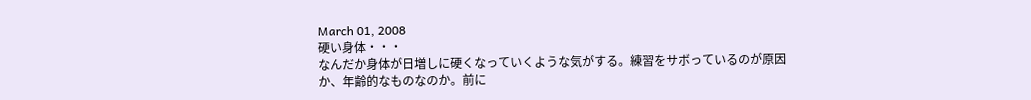March 01, 2008
硬い身体・・・
なんだか身体が日増しに硬くなっていくような気がする。練習をサボっているのが原因か、年齢的なものなのか。前に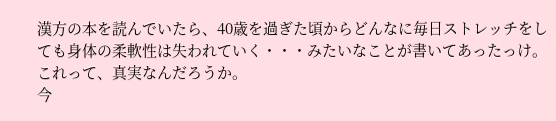漢方の本を読んでいたら、40歳を過ぎた頃からどんなに毎日ストレッチをしても身体の柔軟性は失われていく・・・みたいなことが書いてあったっけ。これって、真実なんだろうか。
今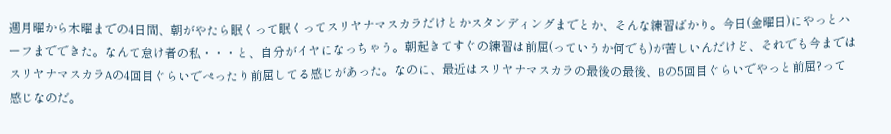週月曜から木曜までの4日間、朝がやたら眠くって眠くってスリヤナマスカラだけとかスタンディングまでとか、そんな練習ばかり。今日(金曜日)にやっとハーフまでできた。なんて怠け者の私・・・と、自分がイヤになっちゃう。朝起きてすぐの練習は前屈(っていうか何でも)が苦しいんだけど、それでも今まではスリヤナマスカラAの4回目ぐらいでぺったり前屈してる感じがあった。なのに、最近はスリヤナマスカラの最後の最後、Bの5回目ぐらいでやっと前屈?って感じなのだ。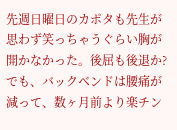先週日曜日のカポタも先生が思わず笑っちゃうぐらい胸が開かなかった。後屈も後退か?でも、バックベンドは腰痛が減って、数ヶ月前より楽チン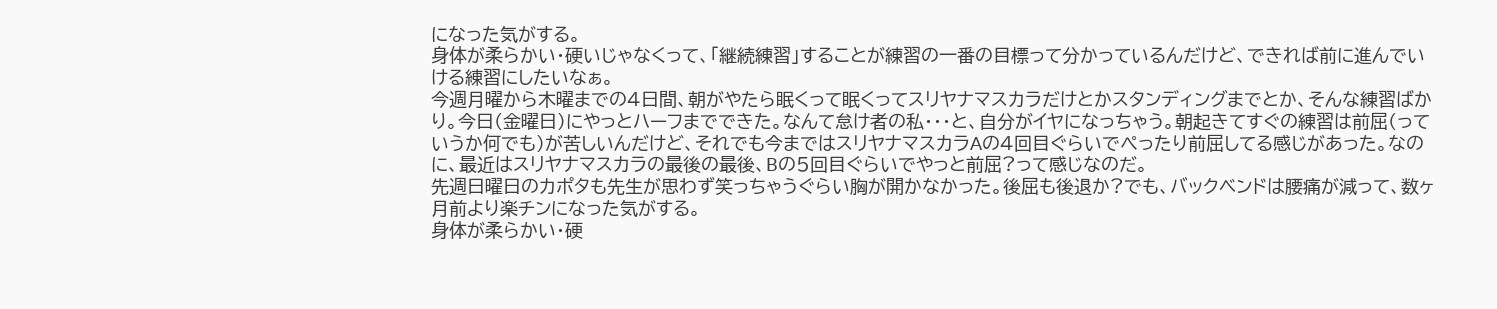になった気がする。
身体が柔らかい・硬いじゃなくって、「継続練習」することが練習の一番の目標って分かっているんだけど、できれば前に進んでいける練習にしたいなぁ。
今週月曜から木曜までの4日間、朝がやたら眠くって眠くってスリヤナマスカラだけとかスタンディングまでとか、そんな練習ばかり。今日(金曜日)にやっとハーフまでできた。なんて怠け者の私・・・と、自分がイヤになっちゃう。朝起きてすぐの練習は前屈(っていうか何でも)が苦しいんだけど、それでも今まではスリヤナマスカラAの4回目ぐらいでぺったり前屈してる感じがあった。なのに、最近はスリヤナマスカラの最後の最後、Bの5回目ぐらいでやっと前屈?って感じなのだ。
先週日曜日のカポタも先生が思わず笑っちゃうぐらい胸が開かなかった。後屈も後退か?でも、バックベンドは腰痛が減って、数ヶ月前より楽チンになった気がする。
身体が柔らかい・硬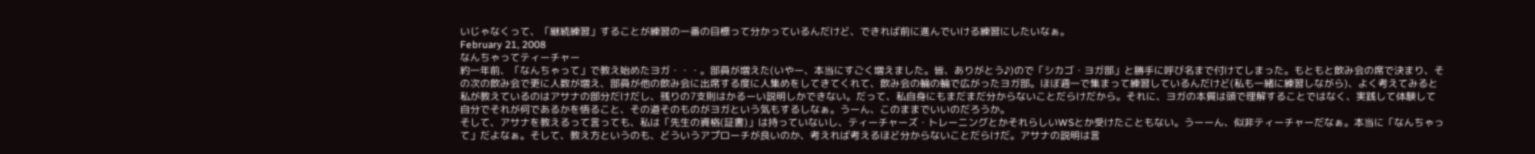いじゃなくって、「継続練習」することが練習の一番の目標って分かっているんだけど、できれば前に進んでいける練習にしたいなぁ。
February 21, 2008
なんちゃってティーチャー
約一年前、「なんちゃって」で教え始めたヨガ・・・。部員が増えた(いやー、本当にすごく増えました。皆、ありがとう♪)ので「シカゴ・ヨガ部」と勝手に呼び名まで付けてしまった。もともと飲み会の席で決まり、その次の飲み会で更に人数が増え、部員が他の飲み会に出席する度に人集めをしてきてくれて、飲み会の輪の輪で広がったヨガ部。ほぼ週一で集まって練習しているんだけど(私も一緒に練習しながら)、よく考えてみると私が教えているのはアサナの部分だけだし、残りの7支則はかるーい説明しかできない。だって、私自身にもまだまだ分からないことだらけだから。それに、ヨガの本質は頭で理解することではなく、実践して体験して自分でそれが何であるかを悟ること、その道そのものがヨガという気もするしなぁ。うーん、このままでいいのだろうか。
そして、アサナを教えるって言っても、私は「先生の資格(証書)」は持っていないし、ティーチャーズ・トレーニングとかそれらしいWSとか受けたこともない。うーーん、似非ティーチャーだなぁ。本当に「なんちゃって」だよなぁ。そして、教え方というのも、どういうアプローチが良いのか、考えれば考えるほど分からないことだらけだ。アサナの説明は言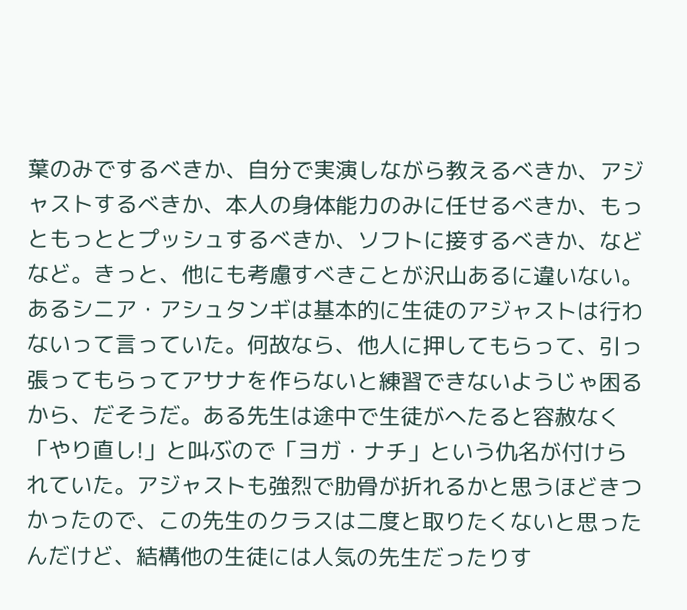葉のみでするべきか、自分で実演しながら教えるべきか、アジャストするべきか、本人の身体能力のみに任せるべきか、もっともっととプッシュするべきか、ソフトに接するべきか、などなど。きっと、他にも考慮すべきことが沢山あるに違いない。
あるシニア・アシュタンギは基本的に生徒のアジャストは行わないって言っていた。何故なら、他人に押してもらって、引っ張ってもらってアサナを作らないと練習できないようじゃ困るから、だそうだ。ある先生は途中で生徒がへたると容赦なく「やり直し!」と叫ぶので「ヨガ・ナチ」という仇名が付けられていた。アジャストも強烈で肋骨が折れるかと思うほどきつかったので、この先生のクラスは二度と取りたくないと思ったんだけど、結構他の生徒には人気の先生だったりす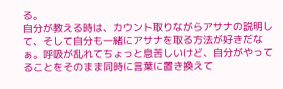る。
自分が教える時は、カウント取りながらアサナの説明して、そして自分も一緒にアサナを取る方法が好きだなぁ。呼吸が乱れてちょっと息苦しいけど、自分がやってることをそのまま同時に言葉に置き換えて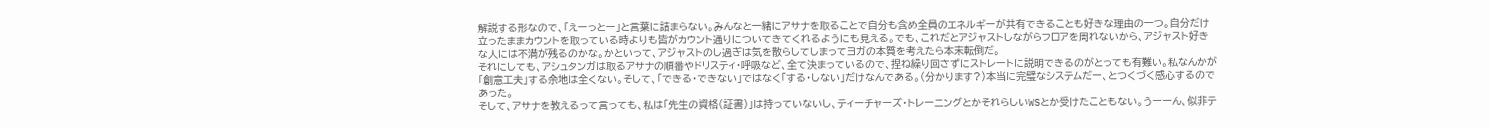解説する形なので、「えーっとー」と言葉に詰まらない。みんなと一緒にアサナを取ることで自分も含め全員のエネルギーが共有できることも好きな理由の一つ。自分だけ立ったままカウントを取っている時よりも皆がカウント通りについてきてくれるようにも見える。でも、これだとアジャストしながらフロアを周れないから、アジャスト好きな人には不満が残るのかな。かといって、アジャストのし過ぎは気を散らしてしまってヨガの本質を考えたら本末転倒だ。
それにしても、アシュタンガは取るアサナの順番やドリスティ・呼吸など、全て決まっているので、捏ね繰り回さずにストレートに説明できるのがとっても有難い。私なんかが「創意工夫」する余地は全くない。そして、「できる・できない」ではなく「する・しない」だけなんである。(分かります?)本当に完璧なシステムだー、とつくづく感心するのであった。
そして、アサナを教えるって言っても、私は「先生の資格(証書)」は持っていないし、ティーチャーズ・トレーニングとかそれらしいWSとか受けたこともない。うーーん、似非テ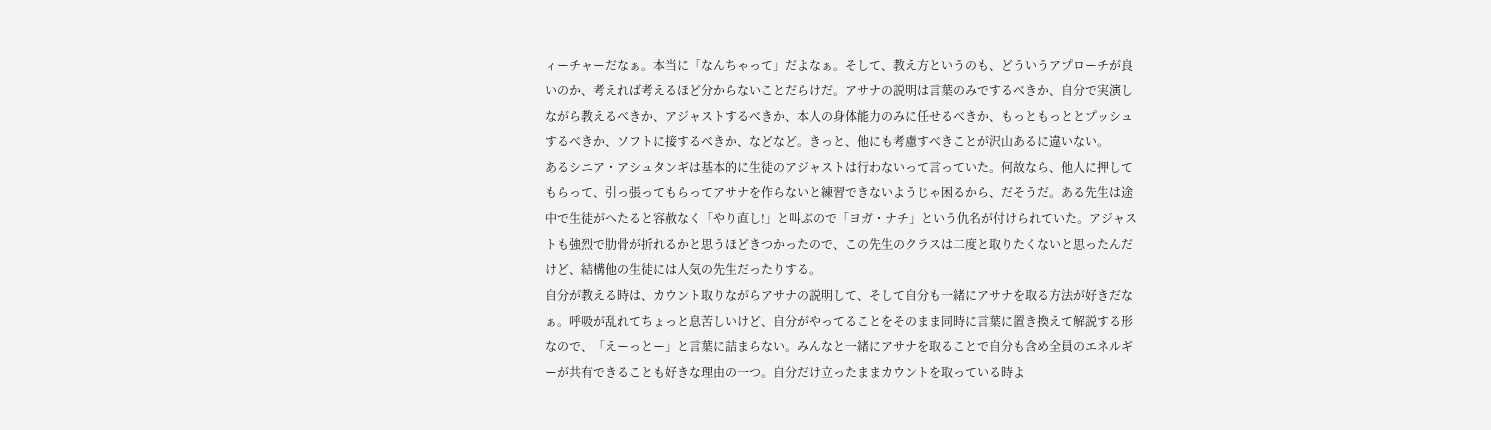ィーチャーだなぁ。本当に「なんちゃって」だよなぁ。そして、教え方というのも、どういうアプローチが良いのか、考えれば考えるほど分からないことだらけだ。アサナの説明は言葉のみでするべきか、自分で実演しながら教えるべきか、アジャストするべきか、本人の身体能力のみに任せるべきか、もっともっととプッシュするべきか、ソフトに接するべきか、などなど。きっと、他にも考慮すべきことが沢山あるに違いない。
あるシニア・アシュタンギは基本的に生徒のアジャストは行わないって言っていた。何故なら、他人に押してもらって、引っ張ってもらってアサナを作らないと練習できないようじゃ困るから、だそうだ。ある先生は途中で生徒がへたると容赦なく「やり直し!」と叫ぶので「ヨガ・ナチ」という仇名が付けられていた。アジャストも強烈で肋骨が折れるかと思うほどきつかったので、この先生のクラスは二度と取りたくないと思ったんだけど、結構他の生徒には人気の先生だったりする。
自分が教える時は、カウント取りながらアサナの説明して、そして自分も一緒にアサナを取る方法が好きだなぁ。呼吸が乱れてちょっと息苦しいけど、自分がやってることをそのまま同時に言葉に置き換えて解説する形なので、「えーっとー」と言葉に詰まらない。みんなと一緒にアサナを取ることで自分も含め全員のエネルギーが共有できることも好きな理由の一つ。自分だけ立ったままカウントを取っている時よ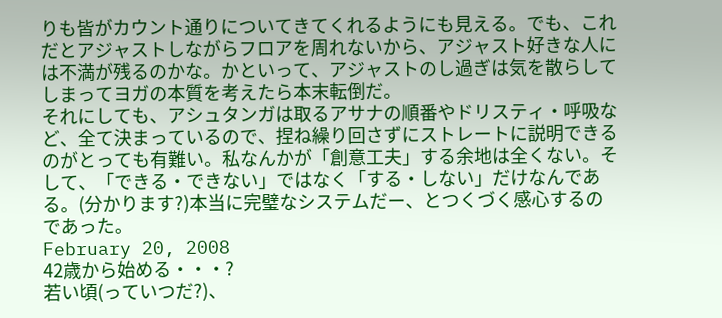りも皆がカウント通りについてきてくれるようにも見える。でも、これだとアジャストしながらフロアを周れないから、アジャスト好きな人には不満が残るのかな。かといって、アジャストのし過ぎは気を散らしてしまってヨガの本質を考えたら本末転倒だ。
それにしても、アシュタンガは取るアサナの順番やドリスティ・呼吸など、全て決まっているので、捏ね繰り回さずにストレートに説明できるのがとっても有難い。私なんかが「創意工夫」する余地は全くない。そして、「できる・できない」ではなく「する・しない」だけなんである。(分かります?)本当に完璧なシステムだー、とつくづく感心するのであった。
February 20, 2008
42歳から始める・・・?
若い頃(っていつだ?)、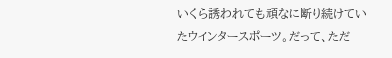いくら誘われても頑なに断り続けていたウインタースポーツ。だって、ただ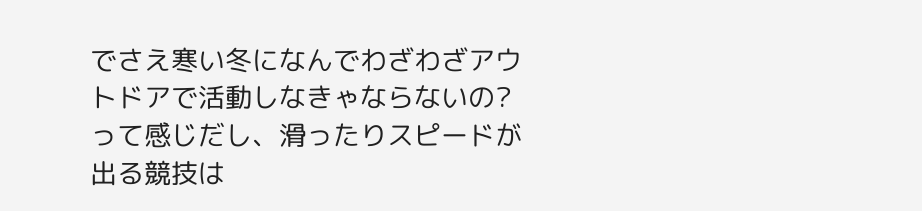でさえ寒い冬になんでわざわざアウトドアで活動しなきゃならないの?って感じだし、滑ったりスピードが出る競技は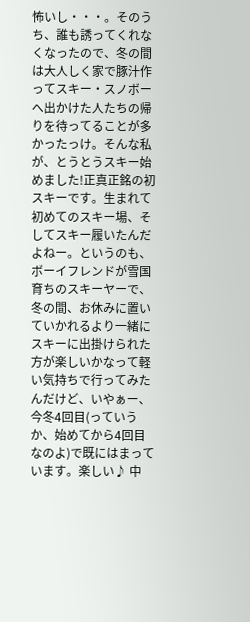怖いし・・・。そのうち、誰も誘ってくれなくなったので、冬の間は大人しく家で豚汁作ってスキー・スノボーへ出かけた人たちの帰りを待ってることが多かったっけ。そんな私が、とうとうスキー始めました!正真正銘の初スキーです。生まれて初めてのスキー場、そしてスキー履いたんだよねー。というのも、ボーイフレンドが雪国育ちのスキーヤーで、冬の間、お休みに置いていかれるより一緒にスキーに出掛けられた方が楽しいかなって軽い気持ちで行ってみたんだけど、いやぁー、今冬4回目(っていうか、始めてから4回目なのよ)で既にはまっています。楽しい♪ 中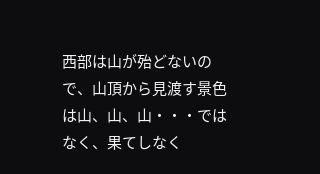西部は山が殆どないので、山頂から見渡す景色は山、山、山・・・ではなく、果てしなく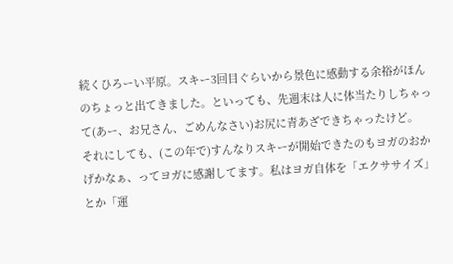続くひろーい平原。スキー3回目ぐらいから景色に感動する余裕がほんのちょっと出てきました。といっても、先週末は人に体当たりしちゃって(あー、お兄さん、ごめんなさい)お尻に青あざできちゃったけど。
それにしても、(この年で)すんなりスキーが開始できたのもヨガのおかげかなぁ、ってヨガに感謝してます。私はヨガ自体を「エクササイズ」とか「運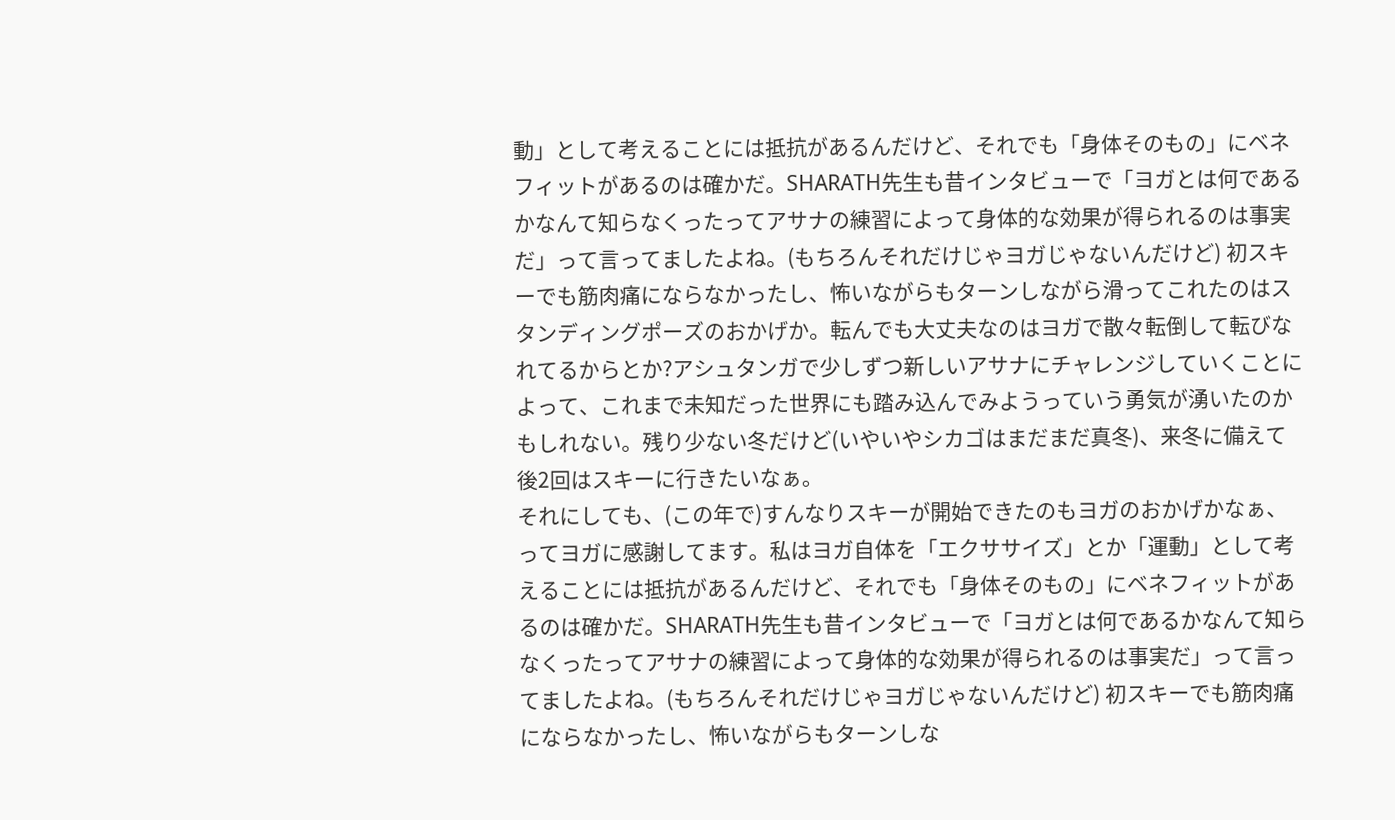動」として考えることには抵抗があるんだけど、それでも「身体そのもの」にベネフィットがあるのは確かだ。SHARATH先生も昔インタビューで「ヨガとは何であるかなんて知らなくったってアサナの練習によって身体的な効果が得られるのは事実だ」って言ってましたよね。(もちろんそれだけじゃヨガじゃないんだけど) 初スキーでも筋肉痛にならなかったし、怖いながらもターンしながら滑ってこれたのはスタンディングポーズのおかげか。転んでも大丈夫なのはヨガで散々転倒して転びなれてるからとか?アシュタンガで少しずつ新しいアサナにチャレンジしていくことによって、これまで未知だった世界にも踏み込んでみようっていう勇気が湧いたのかもしれない。残り少ない冬だけど(いやいやシカゴはまだまだ真冬)、来冬に備えて後2回はスキーに行きたいなぁ。
それにしても、(この年で)すんなりスキーが開始できたのもヨガのおかげかなぁ、ってヨガに感謝してます。私はヨガ自体を「エクササイズ」とか「運動」として考えることには抵抗があるんだけど、それでも「身体そのもの」にベネフィットがあるのは確かだ。SHARATH先生も昔インタビューで「ヨガとは何であるかなんて知らなくったってアサナの練習によって身体的な効果が得られるのは事実だ」って言ってましたよね。(もちろんそれだけじゃヨガじゃないんだけど) 初スキーでも筋肉痛にならなかったし、怖いながらもターンしな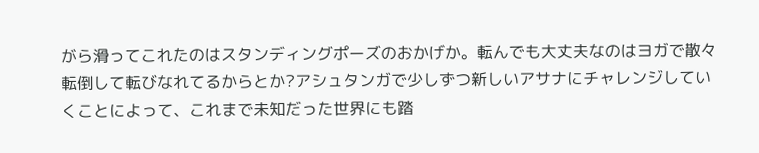がら滑ってこれたのはスタンディングポーズのおかげか。転んでも大丈夫なのはヨガで散々転倒して転びなれてるからとか?アシュタンガで少しずつ新しいアサナにチャレンジしていくことによって、これまで未知だった世界にも踏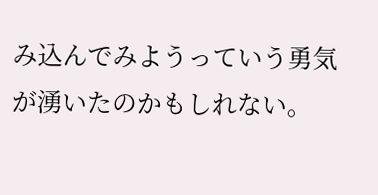み込んでみようっていう勇気が湧いたのかもしれない。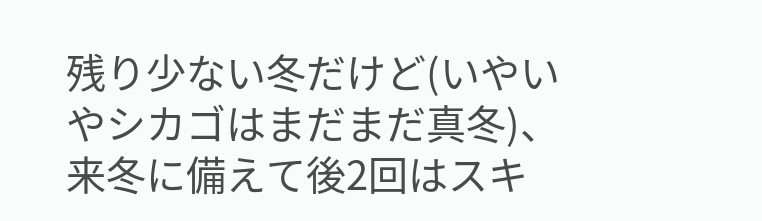残り少ない冬だけど(いやいやシカゴはまだまだ真冬)、来冬に備えて後2回はスキ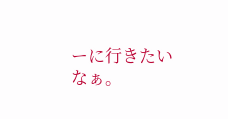ーに行きたいなぁ。